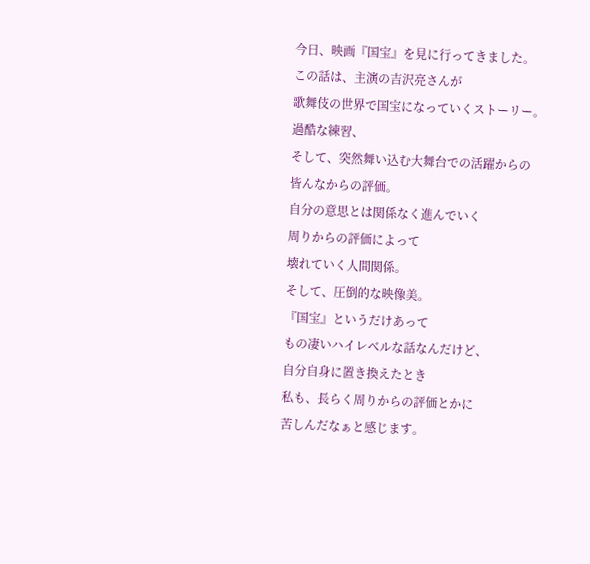今日、映画『国宝』を見に行ってきました。
この話は、主演の吉沢亮さんが
歌舞伎の世界で国宝になっていくストーリー。
過酷な練習、
そして、突然舞い込む大舞台での活躍からの
皆んなからの評価。
自分の意思とは関係なく進んでいく
周りからの評価によって
壊れていく人間関係。
そして、圧倒的な映像美。
『国宝』というだけあって
もの凄いハイレベルな話なんだけど、
自分自身に置き換えたとき
私も、長らく周りからの評価とかに
苦しんだなぁと感じます。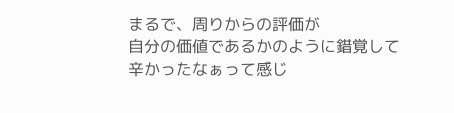まるで、周りからの評価が
自分の価値であるかのように錯覚して
辛かったなぁって感じ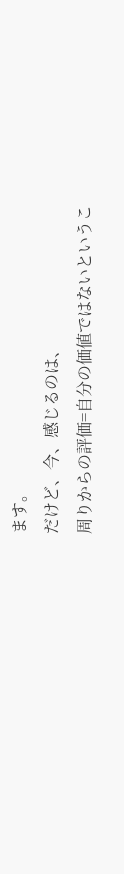ます。
だけど、今、感じるのは、
周りからの評価=自分の価値ではないというこ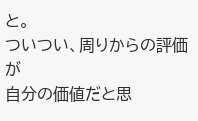と。
ついつい、周りからの評価が
自分の価値だと思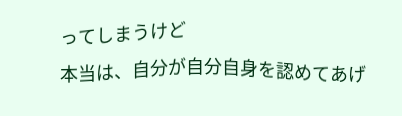ってしまうけど
本当は、自分が自分自身を認めてあげ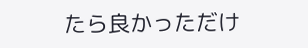たら良かっただけ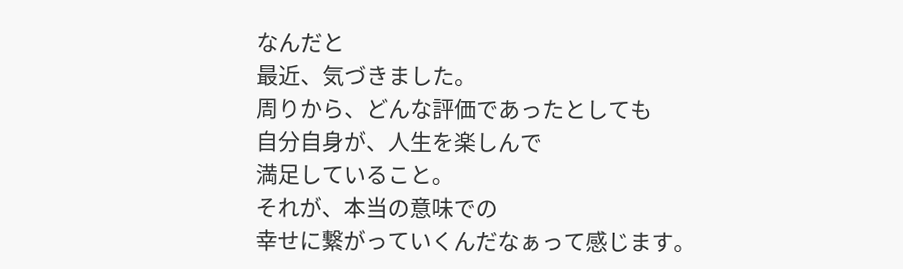なんだと
最近、気づきました。
周りから、どんな評価であったとしても
自分自身が、人生を楽しんで
満足していること。
それが、本当の意味での
幸せに繋がっていくんだなぁって感じます。